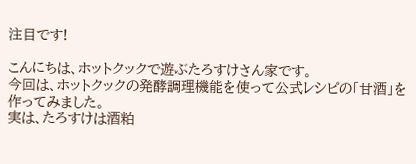注目です!

こんにちは、ホットクックで遊ぶたろすけさん家です。
今回は、ホットクックの発酵調理機能を使って公式レシピの「甘酒」を作ってみました。
実は、たろすけは酒粕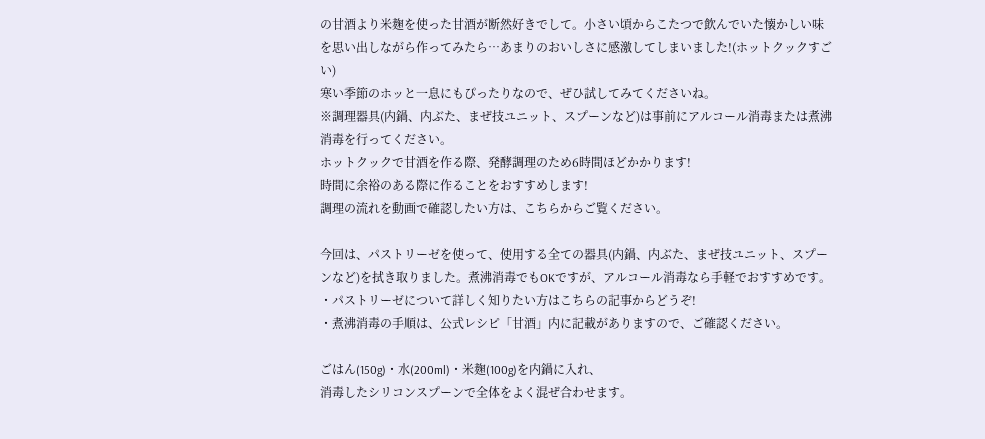の甘酒より米麹を使った甘酒が断然好きでして。小さい頃からこたつで飲んでいた懐かしい味を思い出しながら作ってみたら…あまりのおいしさに感激してしまいました!(ホットクックすごい)
寒い季節のホッと一息にもぴったりなので、ぜひ試してみてくださいね。
※調理器具(内鍋、内ぶた、まぜ技ユニット、スプーンなど)は事前にアルコール消毒または煮沸消毒を行ってください。
ホットクックで甘酒を作る際、発酵調理のため6時間ほどかかります!
時間に余裕のある際に作ることをおすすめします!
調理の流れを動画で確認したい方は、こちらからご覧ください。

今回は、パストリーゼを使って、使用する全ての器具(内鍋、内ぶた、まぜ技ユニット、スプーンなど)を拭き取りました。煮沸消毒でもOKですが、アルコール消毒なら手軽でおすすめです。
・パストリーゼについて詳しく知りたい方はこちらの記事からどうぞ!
・煮沸消毒の手順は、公式レシピ「甘酒」内に記載がありますので、ご確認ください。

ごはん(150g)・水(200ml)・米麹(100g)を内鍋に入れ、
消毒したシリコンスプーンで全体をよく混ぜ合わせます。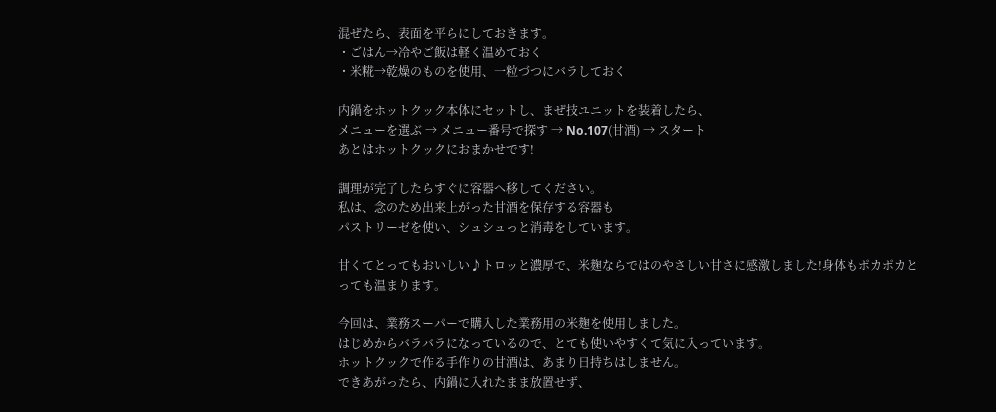混ぜたら、表面を平らにしておきます。
・ごはん→冷やご飯は軽く温めておく
・米糀→乾燥のものを使用、一粒づつにバラしておく

内鍋をホットクック本体にセットし、まぜ技ユニットを装着したら、
メニューを選ぶ → メニュー番号で探す → No.107(甘酒) → スタート
あとはホットクックにおまかせです!

調理が完了したらすぐに容器へ移してください。
私は、念のため出来上がった甘酒を保存する容器も
パストリーゼを使い、シュシュっと消毒をしています。

甘くてとってもおいしい♪トロッと濃厚で、米麹ならではのやさしい甘さに感激しました!身体もポカポカとっても温まります。

今回は、業務スーパーで購入した業務用の米麹を使用しました。
はじめからバラバラになっているので、とても使いやすくて気に入っています。
ホットクックで作る手作りの甘酒は、あまり日持ちはしません。
できあがったら、内鍋に入れたまま放置せず、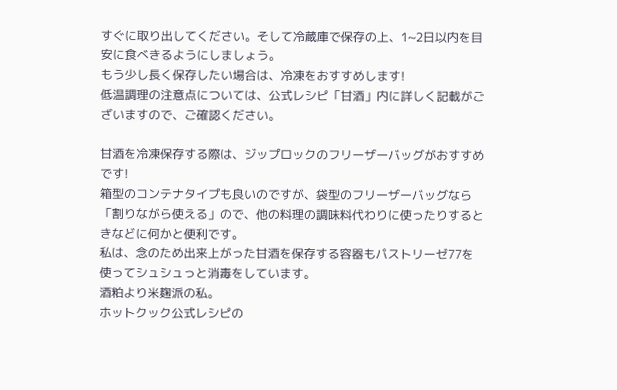すぐに取り出してください。そして冷蔵庫で保存の上、1~2日以内を目安に食べきるようにしましょう。
もう少し長く保存したい場合は、冷凍をおすすめします!
低温調理の注意点については、公式レシピ「甘酒」内に詳しく記載がございますので、ご確認ください。

甘酒を冷凍保存する際は、ジップロックのフリーザーバッグがおすすめです!
箱型のコンテナタイプも良いのですが、袋型のフリーザーバッグなら「割りながら使える」ので、他の料理の調味料代わりに使ったりするときなどに何かと便利です。
私は、念のため出来上がった甘酒を保存する容器もパストリーゼ77を使ってシュシュっと消毒をしています。
酒粕より米麹派の私。
ホットクック公式レシピの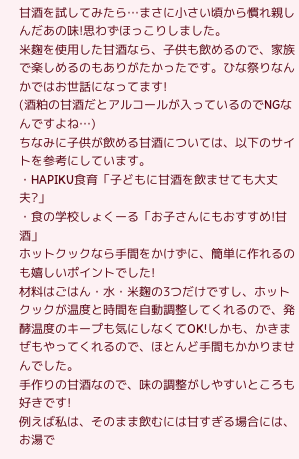甘酒を試してみたら…まさに小さい頃から慣れ親しんだあの味!思わずほっこりしました。
米麹を使用した甘酒なら、子供も飲めるので、家族で楽しめるのもありがたかったです。ひな祭りなんかではお世話になってます!
(酒粕の甘酒だとアルコールが入っているのでNGなんですよね…)
ちなみに子供が飲める甘酒については、以下のサイトを参考にしています。
・HAPIKU食育「子どもに甘酒を飲ませても大丈夫?」
・食の学校しょくーる「お子さんにもおすすめ!甘酒」
ホットクックなら手間をかけずに、簡単に作れるのも嬉しいポイントでした!
材料はごはん・水・米麹の3つだけですし、ホットクックが温度と時間を自動調整してくれるので、発酵温度のキープも気にしなくてOK!しかも、かきまぜもやってくれるので、ほとんど手間もかかりませんでした。
手作りの甘酒なので、味の調整がしやすいところも好きです!
例えば私は、そのまま飲むには甘すぎる場合には、お湯で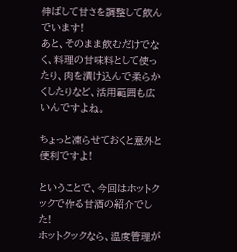伸ばして甘さを調整して飲んでいます!
あと、そのまま飲むだけでなく、料理の甘味料として使ったり、肉を漬け込んで柔らかくしたりなど、活用範囲も広いんですよね。

ちょっと凍らせておくと意外と便利ですよ!

ということで、今回はホットクックで作る甘酒の紹介でした!
ホットクックなら、温度管理が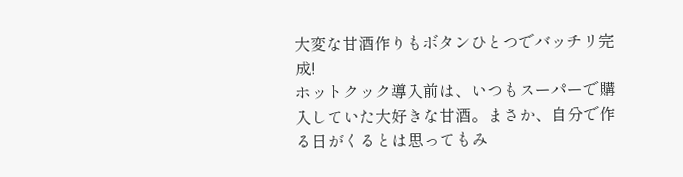大変な甘酒作りもボタンひとつでバッチリ完成!
ホットクック導入前は、いつもスーパーで購入していた大好きな甘酒。まさか、自分で作る日がくるとは思ってもみ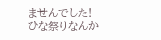ませんでした!
ひな祭りなんか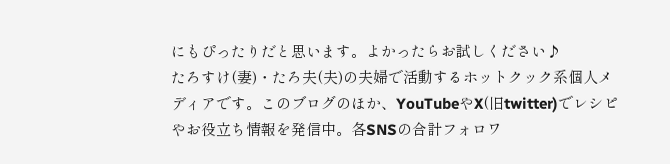にもぴったりだと思います。よかったらお試しください♪
たろすけ(妻)・たろ夫(夫)の夫婦で活動するホットクック系個人メディアです。このブログのほか、YouTubeやX(旧twitter)でレシピやお役立ち情報を発信中。各SNSの合計フォロワ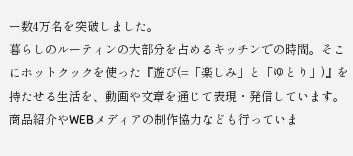ー数4万名を突破しました。
暮らしのルーティンの大部分を占めるキッチンでの時間。そこにホットクックを使った『遊び(=「楽しみ」と「ゆとり」)』を持たせる生活を、動画や文章を通じて表現・発信しています。
商品紹介やWEBメディアの制作協力なども行っていま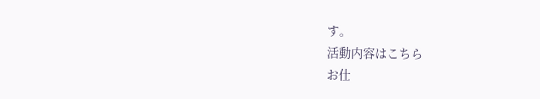す。
活動内容はこちら
お仕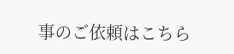事のご依頼はこちら